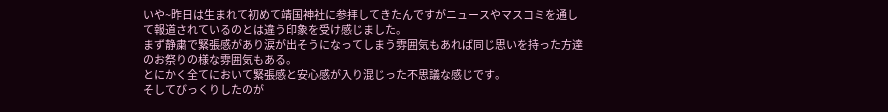いや~昨日は生まれて初めて靖国神社に参拝してきたんですがニュースやマスコミを通して報道されているのとは違う印象を受け感じました。
まず静粛で緊張感があり涙が出そうになってしまう雰囲気もあれば同じ思いを持った方達のお祭りの様な雰囲気もある。
とにかく全てにおいて緊張感と安心感が入り混じった不思議な感じです。
そしてびっくりしたのが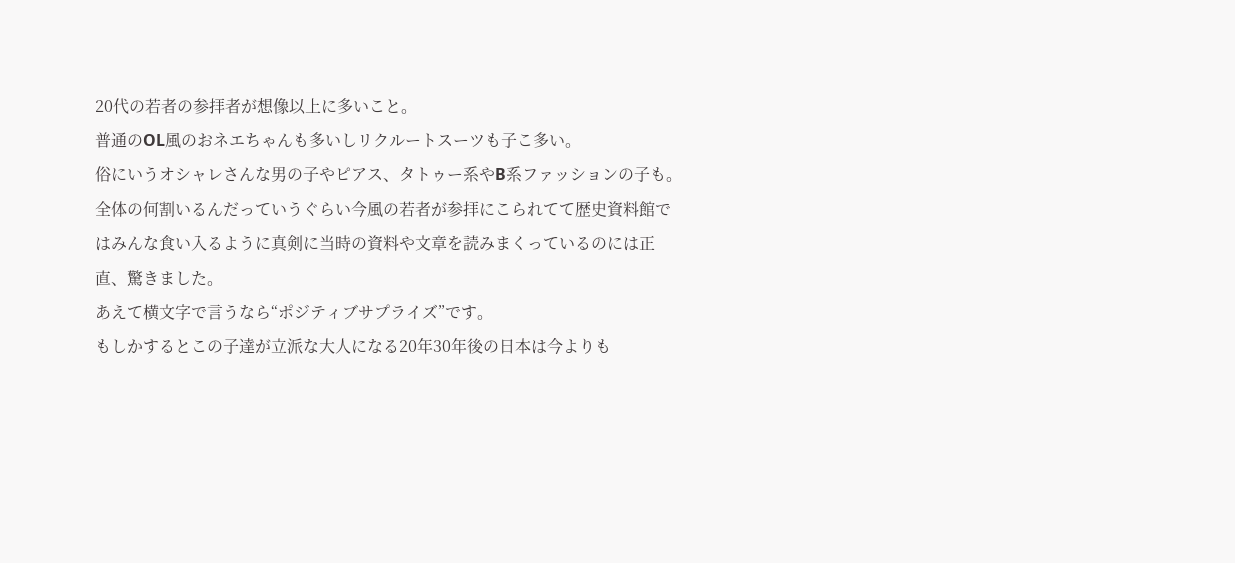20代の若者の参拝者が想像以上に多いこと。
普通のOL風のおネエちゃんも多いしリクルートスーツも子こ多い。
俗にいうオシャレさんな男の子やピアス、タトゥー系やB系ファッションの子も。
全体の何割いるんだっていうぐらい今風の若者が参拝にこられてて歴史資料館ではみんな食い入るように真剣に当時の資料や文章を読みまくっているのには正直、驚きました。
あえて横文字で言うなら“ポジティブサプライズ”です。
もしかするとこの子達が立派な大人になる20年30年後の日本は今よりも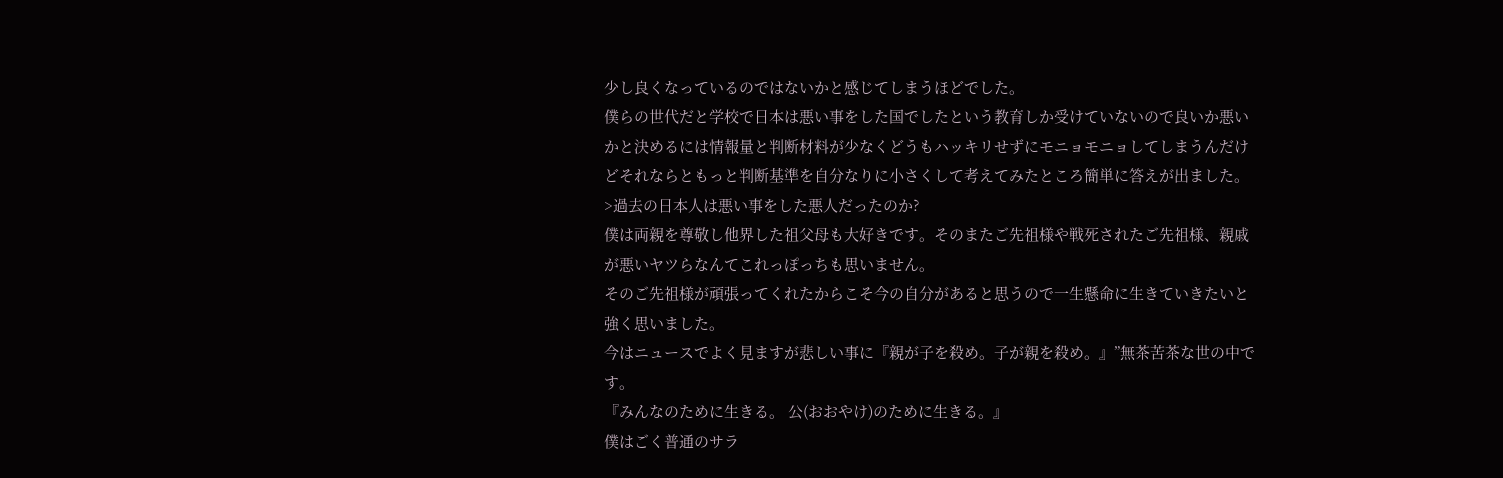少し良くなっているのではないかと感じてしまうほどでした。
僕らの世代だと学校で日本は悪い事をした国でしたという教育しか受けていないので良いか悪いかと決めるには情報量と判断材料が少なくどうもハッキリせずにモニョモニョしてしまうんだけどそれならともっと判断基準を自分なりに小さくして考えてみたところ簡単に答えが出ました。
>過去の日本人は悪い事をした悪人だったのか?
僕は両親を尊敬し他界した祖父母も大好きです。そのまたご先祖様や戦死されたご先祖様、親戚が悪いヤツらなんてこれっぽっちも思いません。
そのご先祖様が頑張ってくれたからこそ今の自分があると思うので一生懸命に生きていきたいと強く思いました。
今はニュースでよく見ますが悲しい事に『親が子を殺め。子が親を殺め。』”無茶苦茶な世の中です。
『みんなのために生きる。 公(おおやけ)のために生きる。』
僕はごく普通のサラ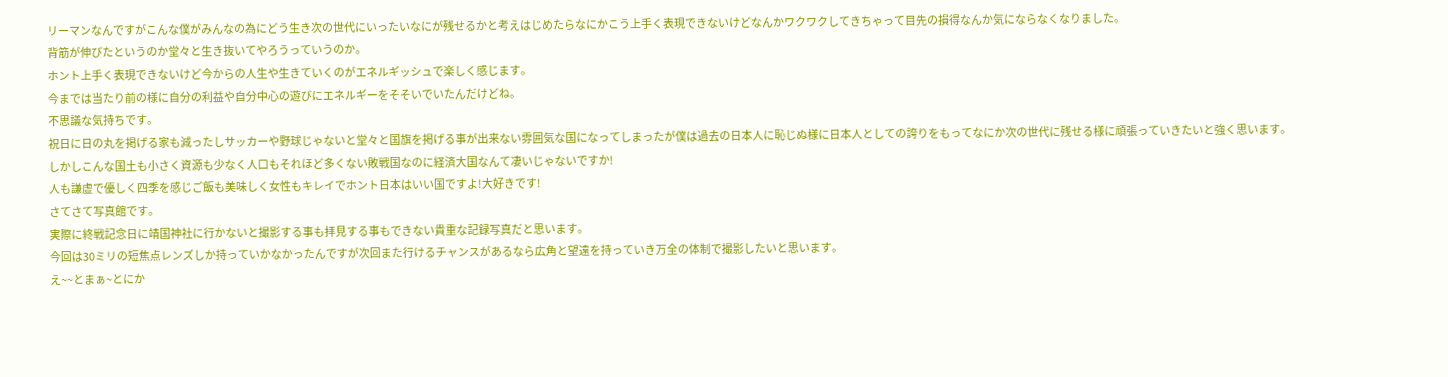リーマンなんですがこんな僕がみんなの為にどう生き次の世代にいったいなにが残せるかと考えはじめたらなにかこう上手く表現できないけどなんかワクワクしてきちゃって目先の損得なんか気にならなくなりました。
背筋が伸びたというのか堂々と生き抜いてやろうっていうのか。
ホント上手く表現できないけど今からの人生や生きていくのがエネルギッシュで楽しく感じます。
今までは当たり前の様に自分の利益や自分中心の遊びにエネルギーをそそいでいたんだけどね。
不思議な気持ちです。
祝日に日の丸を掲げる家も減ったしサッカーや野球じゃないと堂々と国旗を掲げる事が出来ない雰囲気な国になってしまったが僕は過去の日本人に恥じぬ様に日本人としての誇りをもってなにか次の世代に残せる様に頑張っていきたいと強く思います。
しかしこんな国土も小さく資源も少なく人口もそれほど多くない敗戦国なのに経済大国なんて凄いじゃないですか!
人も謙虚で優しく四季を感じご飯も美味しく女性もキレイでホント日本はいい国ですよ!大好きです!
さてさて写真館です。
実際に終戦記念日に靖国神社に行かないと撮影する事も拝見する事もできない貴重な記録写真だと思います。
今回は30ミリの短焦点レンズしか持っていかなかったんですが次回また行けるチャンスがあるなら広角と望遠を持っていき万全の体制で撮影したいと思います。
え~~とまぁ~とにか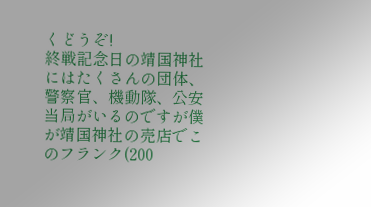くどうぞ!
終戦記念日の靖国神社にはたくさんの団体、警察官、機動隊、公安当局がいるのですが僕が靖国神社の売店でこのフランク(200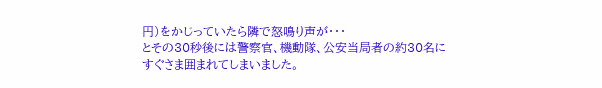円)をかじっていたら隣で怒鳴り声が・・・
とその30秒後には警察官、機動隊、公安当局者の約30名にすぐさま囲まれてしまいました。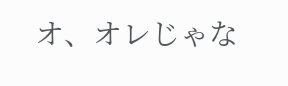オ、オレじゃな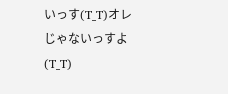いっす(T_T)オレじゃないっすよ(T_T)